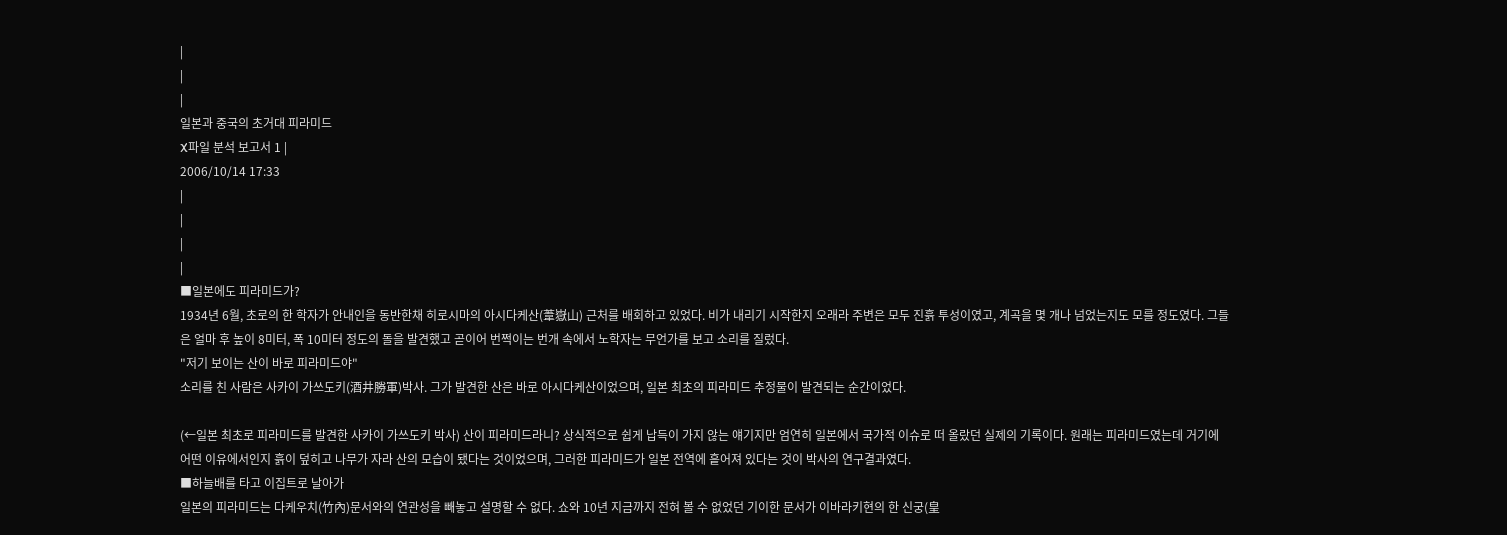|
|
|
일본과 중국의 초거대 피라미드
X파일 분석 보고서 1 |
2006/10/14 17:33
|
|
|
|
■일본에도 피라미드가?
1934년 6월, 초로의 한 학자가 안내인을 동반한채 히로시마의 아시다케산(葦嶽山) 근처를 배회하고 있었다. 비가 내리기 시작한지 오래라 주변은 모두 진흙 투성이였고, 계곡을 몇 개나 넘었는지도 모를 정도였다. 그들은 얼마 후 높이 8미터, 폭 10미터 정도의 돌을 발견했고 곧이어 번쩍이는 번개 속에서 노학자는 무언가를 보고 소리를 질렀다.
"저기 보이는 산이 바로 피라미드야"
소리를 친 사람은 사카이 가쓰도키(酒井勝軍)박사. 그가 발견한 산은 바로 아시다케산이었으며, 일본 최초의 피라미드 추정물이 발견되는 순간이었다.

(←일본 최초로 피라미드를 발견한 사카이 가쓰도키 박사) 산이 피라미드라니? 상식적으로 쉽게 납득이 가지 않는 얘기지만 엄연히 일본에서 국가적 이슈로 떠 올랐던 실제의 기록이다. 원래는 피라미드였는데 거기에 어떤 이유에서인지 흙이 덮히고 나무가 자라 산의 모습이 됐다는 것이었으며, 그러한 피라미드가 일본 전역에 흩어져 있다는 것이 박사의 연구결과였다.
■하늘배를 타고 이집트로 날아가
일본의 피라미드는 다케우치(竹內)문서와의 연관성을 빼놓고 설명할 수 없다. 쇼와 10년 지금까지 전혀 볼 수 없었던 기이한 문서가 이바라키현의 한 신궁(皇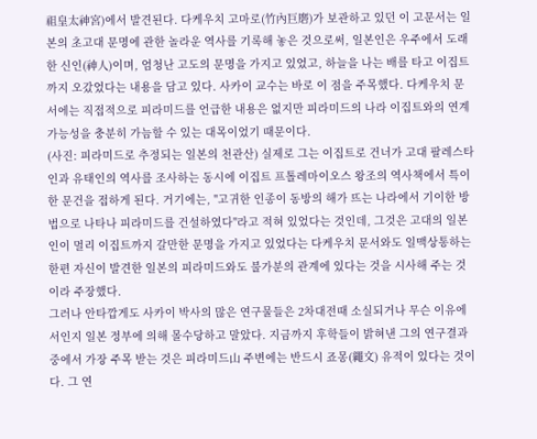祖皇太神宮)에서 발견된다. 다케우치 고마로(竹內巨磨)가 보관하고 있던 이 고문서는 일본의 초고대 문명에 관한 놀라운 역사를 기록해 놓은 것으로써, 일본인은 우주에서 도래한 신인(神人)이며, 엄청난 고도의 문명을 가지고 있었고, 하늘을 나는 배를 타고 이집트까지 오갔었다는 내용을 담고 있다. 사카이 교수는 바로 이 점을 주목했다. 다케우치 문서에는 직접적으로 피라미드를 언급한 내용은 없지만 피라미드의 나라 이집트와의 연계 가능성을 충분히 가늠할 수 있는 대목이었기 때문이다.
(사진: 피라미드로 추정되는 일본의 천관산) 실제로 그는 이집트로 건너가 고대 팔레스타인과 유태인의 역사를 조사하는 동시에 이집트 프톨레마이오스 왕조의 역사책에서 특이한 문건을 접하게 된다. 거기에는, "고귀한 인종이 동방의 해가 뜨는 나라에서 기이한 방법으로 나타나 피라미드를 건설하였다"라고 적혀 있었다는 것인데, 그것은 고대의 일본인이 멀리 이집트까지 갈만한 문명을 가지고 있었다는 다케우치 문서와도 일맥상통하는 한편 자신이 발견한 일본의 피라미드와도 불가분의 관계에 있다는 것을 시사해 주는 것이라 주장했다.
그러나 안타깝게도 사카이 박사의 많은 연구물들은 2차대전때 소실되거나 무슨 이유에서인지 일본 정부에 의해 몰수당하고 말았다. 지금까지 후학들이 밝혀낸 그의 연구결과 중에서 가장 주목 받는 것은 피라미드山 주변에는 반드시 죠몽(繩文) 유적이 있다는 것이다. 그 연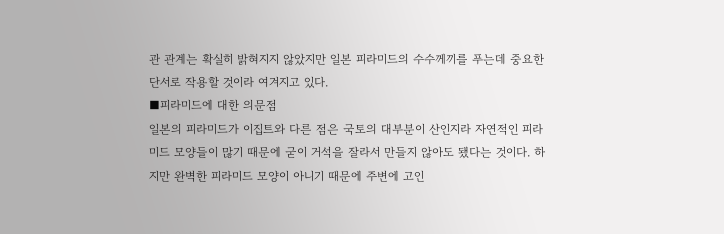관 관계는 확실히 밝혀지지 않았지만 일본 피라미드의 수수께끼를 푸는데 중요한 단서로 작용할 것이라 여겨지고 있다.
■피라미드에 대한 의문점
일본의 피라미드가 이집트와 다른 점은 국토의 대부분이 산인지라 자연적인 피라미드 모양들이 많기 때문에 굳이 거석을 잘라서 만들지 않아도 됐다는 것이다. 하지만 완벽한 피라미드 모양이 아니기 때문에 주변에 고인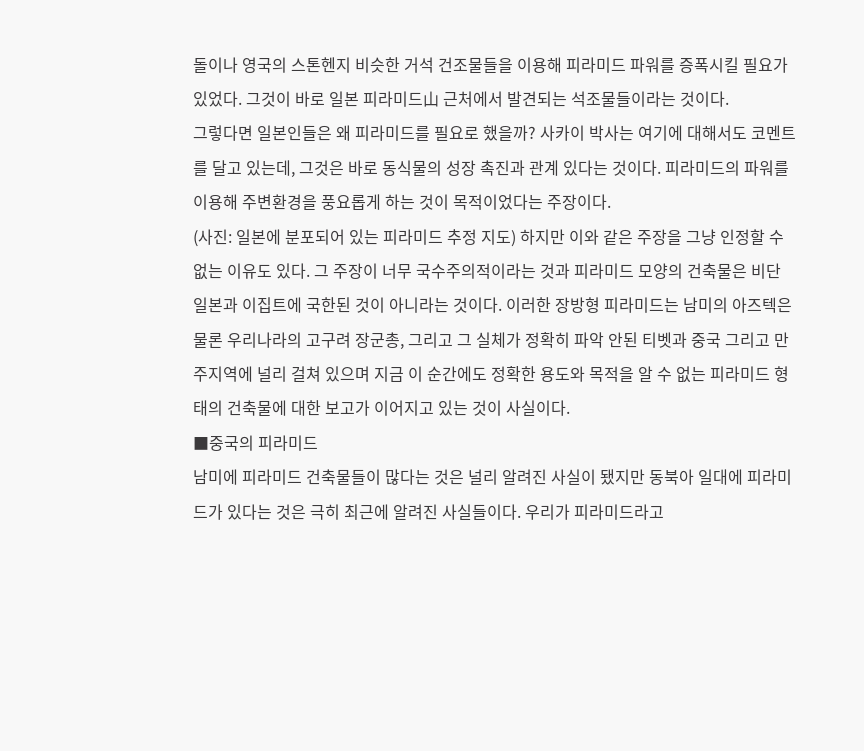돌이나 영국의 스톤헨지 비슷한 거석 건조물들을 이용해 피라미드 파워를 증폭시킬 필요가 있었다. 그것이 바로 일본 피라미드山 근처에서 발견되는 석조물들이라는 것이다.
그렇다면 일본인들은 왜 피라미드를 필요로 했을까? 사카이 박사는 여기에 대해서도 코멘트를 달고 있는데, 그것은 바로 동식물의 성장 촉진과 관계 있다는 것이다. 피라미드의 파워를 이용해 주변환경을 풍요롭게 하는 것이 목적이었다는 주장이다.
(사진: 일본에 분포되어 있는 피라미드 추정 지도) 하지만 이와 같은 주장을 그냥 인정할 수 없는 이유도 있다. 그 주장이 너무 국수주의적이라는 것과 피라미드 모양의 건축물은 비단 일본과 이집트에 국한된 것이 아니라는 것이다. 이러한 장방형 피라미드는 남미의 아즈텍은 물론 우리나라의 고구려 장군총, 그리고 그 실체가 정확히 파악 안된 티벳과 중국 그리고 만주지역에 널리 걸쳐 있으며 지금 이 순간에도 정확한 용도와 목적을 알 수 없는 피라미드 형태의 건축물에 대한 보고가 이어지고 있는 것이 사실이다.
■중국의 피라미드
남미에 피라미드 건축물들이 많다는 것은 널리 알려진 사실이 됐지만 동북아 일대에 피라미드가 있다는 것은 극히 최근에 알려진 사실들이다. 우리가 피라미드라고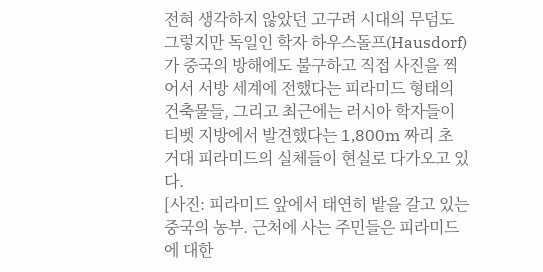전혀 생각하지 않았던 고구려 시대의 무덤도 그렇지만 독일인 학자 하우스돌프(Hausdorf)가 중국의 방해에도 불구하고 직접 사진을 찍어서 서방 세계에 전했다는 피라미드 형태의 건축물들, 그리고 최근에는 러시아 학자들이 티벳 지방에서 발견했다는 1,800m 짜리 초 거대 피라미드의 실체들이 현실로 다가오고 있다.
[사진: 피라미드 앞에서 태연히 밭을 갈고 있는 중국의 농부. 근처에 사는 주민들은 피라미드에 대한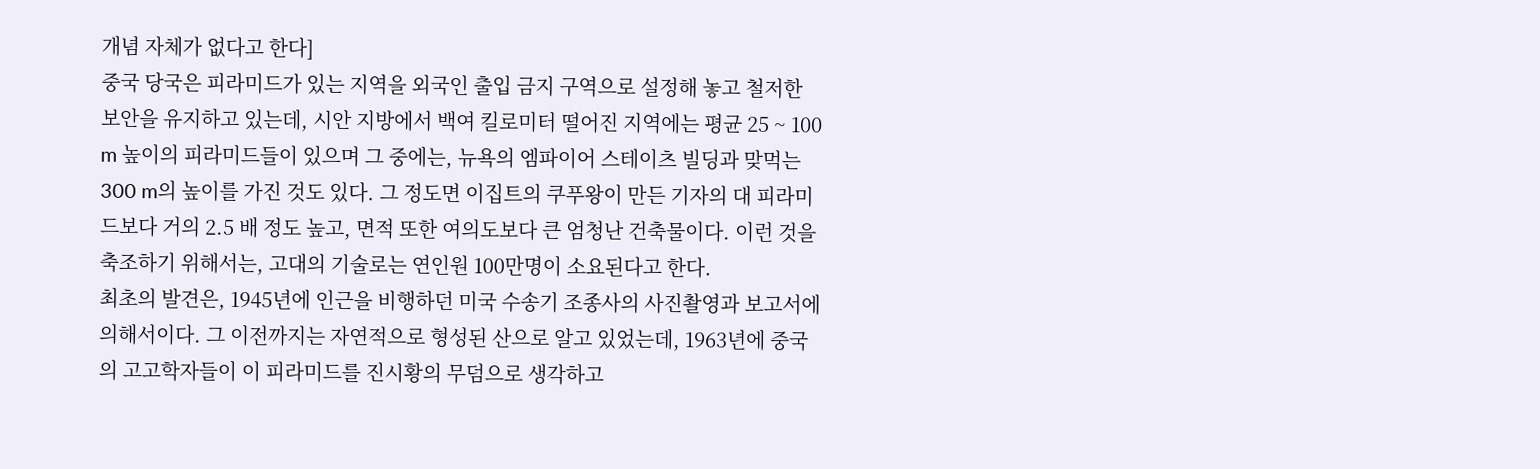개념 자체가 없다고 한다]
중국 당국은 피라미드가 있는 지역을 외국인 출입 금지 구역으로 설정해 놓고 철저한 보안을 유지하고 있는데, 시안 지방에서 백여 킬로미터 떨어진 지역에는 평균 25 ~ 100 m 높이의 피라미드들이 있으며 그 중에는, 뉴욕의 엠파이어 스테이츠 빌딩과 맞먹는 300 m의 높이를 가진 것도 있다. 그 정도면 이집트의 쿠푸왕이 만든 기자의 대 피라미드보다 거의 2.5 배 정도 높고, 면적 또한 여의도보다 큰 엄청난 건축물이다. 이런 것을 축조하기 위해서는, 고대의 기술로는 연인원 100만명이 소요된다고 한다.
최초의 발견은, 1945년에 인근을 비행하던 미국 수송기 조종사의 사진촬영과 보고서에 의해서이다. 그 이전까지는 자연적으로 형성된 산으로 알고 있었는데, 1963년에 중국의 고고학자들이 이 피라미드를 진시황의 무덤으로 생각하고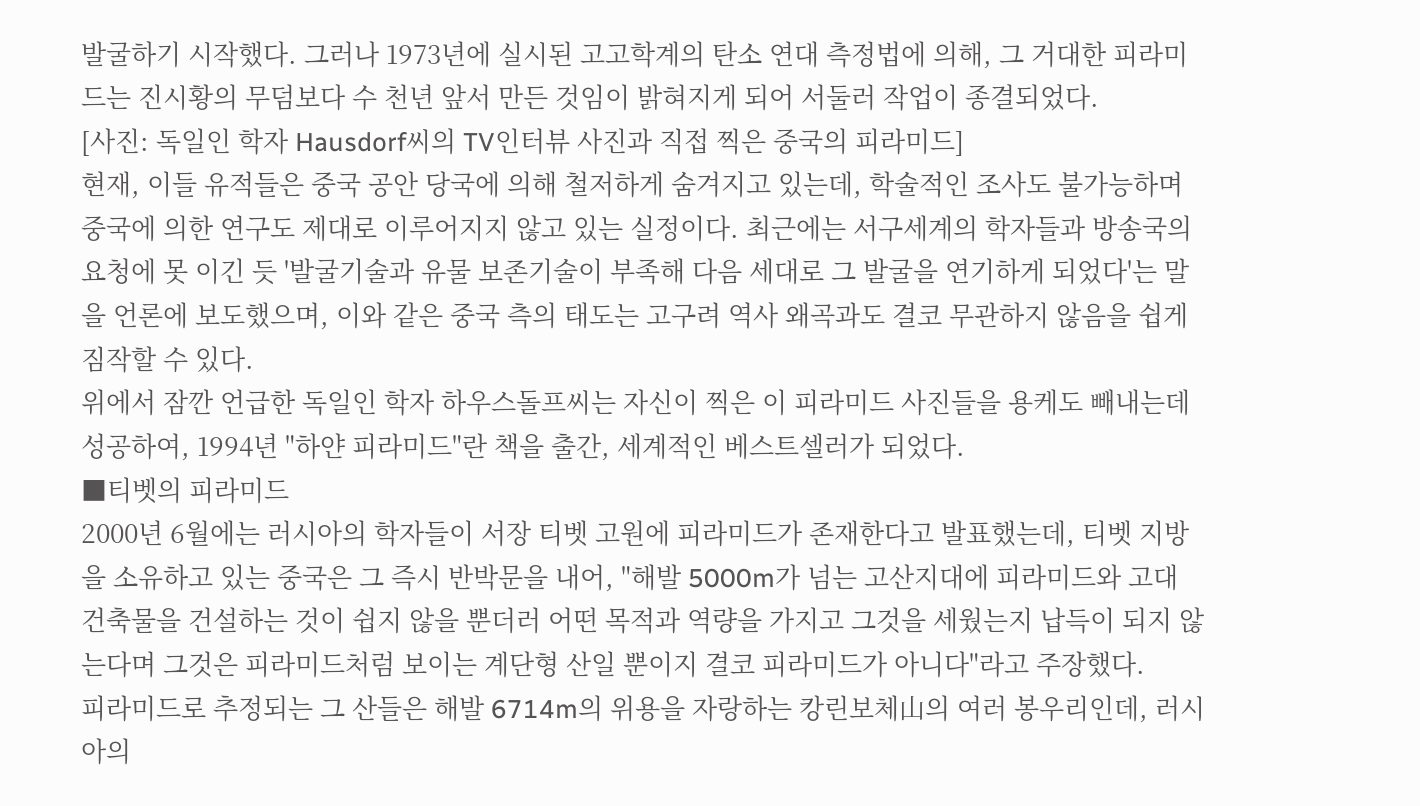발굴하기 시작했다. 그러나 1973년에 실시된 고고학계의 탄소 연대 측정법에 의해, 그 거대한 피라미드는 진시황의 무덤보다 수 천년 앞서 만든 것임이 밝혀지게 되어 서둘러 작업이 종결되었다.
[사진: 독일인 학자 Hausdorf씨의 TV인터뷰 사진과 직접 찍은 중국의 피라미드]
현재, 이들 유적들은 중국 공안 당국에 의해 철저하게 숨겨지고 있는데, 학술적인 조사도 불가능하며 중국에 의한 연구도 제대로 이루어지지 않고 있는 실정이다. 최근에는 서구세계의 학자들과 방송국의 요청에 못 이긴 듯 '발굴기술과 유물 보존기술이 부족해 다음 세대로 그 발굴을 연기하게 되었다'는 말을 언론에 보도했으며, 이와 같은 중국 측의 태도는 고구려 역사 왜곡과도 결코 무관하지 않음을 쉽게 짐작할 수 있다.
위에서 잠깐 언급한 독일인 학자 하우스돌프씨는 자신이 찍은 이 피라미드 사진들을 용케도 빼내는데 성공하여, 1994년 "하얀 피라미드"란 책을 출간, 세계적인 베스트셀러가 되었다.
■티벳의 피라미드
2000년 6월에는 러시아의 학자들이 서장 티벳 고원에 피라미드가 존재한다고 발표했는데, 티벳 지방을 소유하고 있는 중국은 그 즉시 반박문을 내어, "해발 5000m가 넘는 고산지대에 피라미드와 고대 건축물을 건설하는 것이 쉽지 않을 뿐더러 어떤 목적과 역량을 가지고 그것을 세웠는지 납득이 되지 않는다며 그것은 피라미드처럼 보이는 계단형 산일 뿐이지 결코 피라미드가 아니다"라고 주장했다.
피라미드로 추정되는 그 산들은 해발 6714m의 위용을 자랑하는 캉린보체山의 여러 봉우리인데, 러시아의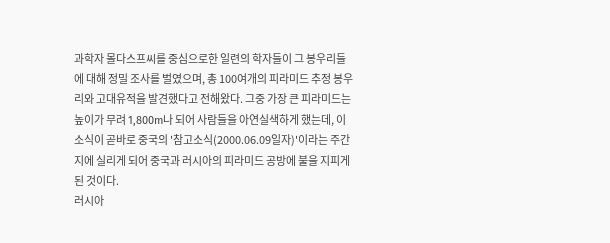과학자 몰다스프씨를 중심으로한 일련의 학자들이 그 봉우리들에 대해 정밀 조사를 벌였으며, 총 100여개의 피라미드 추정 봉우리와 고대유적을 발견했다고 전해왔다. 그중 가장 큰 피라미드는 높이가 무려 1,800m나 되어 사람들을 아연실색하게 했는데, 이 소식이 곧바로 중국의 '참고소식(2000.06.09일자)'이라는 주간지에 실리게 되어 중국과 러시아의 피라미드 공방에 불을 지피게 된 것이다.
러시아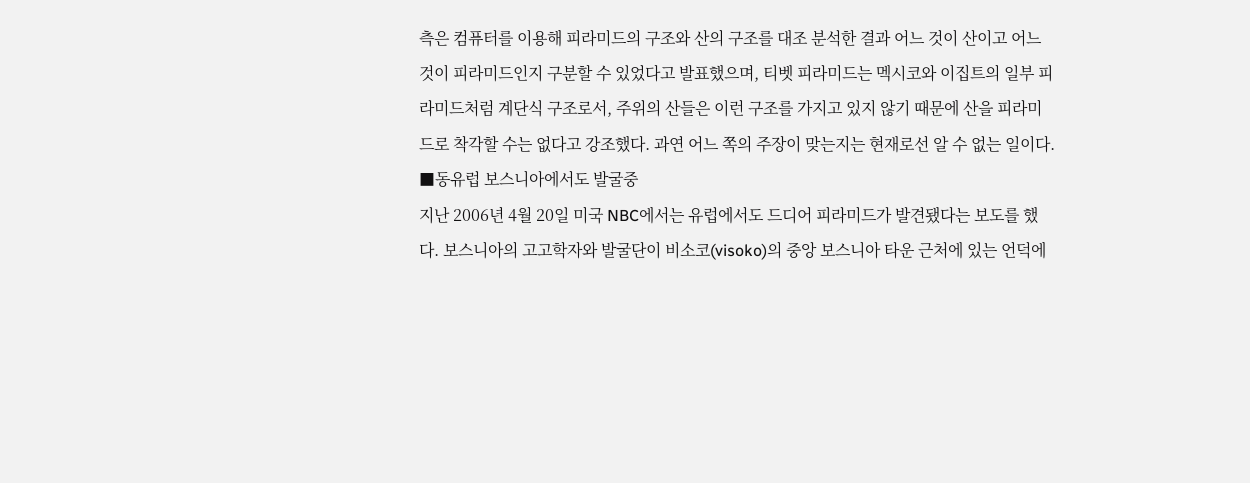측은 컴퓨터를 이용해 피라미드의 구조와 산의 구조를 대조 분석한 결과 어느 것이 산이고 어느 것이 피라미드인지 구분할 수 있었다고 발표했으며, 티벳 피라미드는 멕시코와 이집트의 일부 피라미드처럼 계단식 구조로서, 주위의 산들은 이런 구조를 가지고 있지 않기 때문에 산을 피라미드로 착각할 수는 없다고 강조했다. 과연 어느 쪽의 주장이 맞는지는 현재로선 알 수 없는 일이다.
■동유럽 보스니아에서도 발굴중
지난 2006년 4월 20일 미국 NBC에서는 유럽에서도 드디어 피라미드가 발견됐다는 보도를 했다. 보스니아의 고고학자와 발굴단이 비소코(visoko)의 중앙 보스니아 타운 근처에 있는 언덕에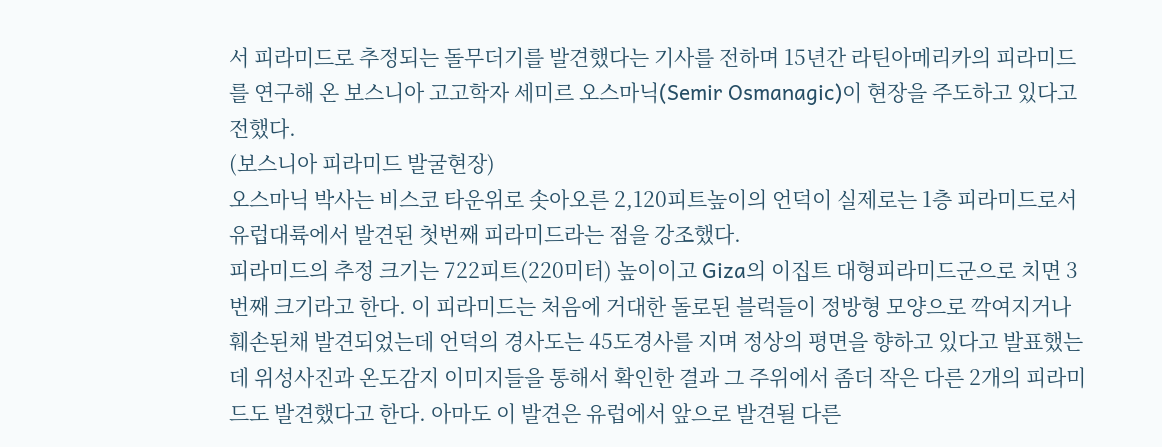서 피라미드로 추정되는 돌무더기를 발견했다는 기사를 전하며 15년간 라틴아메리카의 피라미드를 연구해 온 보스니아 고고학자 세미르 오스마닉(Semir Osmanagic)이 현장을 주도하고 있다고 전했다.
(보스니아 피라미드 발굴현장)
오스마닉 박사는 비스코 타운위로 솟아오른 2,120피트높이의 언덕이 실제로는 1층 피라미드로서 유럽대륙에서 발견된 첫번째 피라미드라는 점을 강조했다.
피라미드의 추정 크기는 722피트(220미터) 높이이고 Giza의 이집트 대형피라미드군으로 치면 3번째 크기라고 한다. 이 피라미드는 처음에 거대한 돌로된 블럭들이 정방형 모양으로 깍여지거나 훼손된채 발견되었는데 언덕의 경사도는 45도경사를 지며 정상의 평면을 향하고 있다고 발표했는데 위성사진과 온도감지 이미지들을 통해서 확인한 결과 그 주위에서 좀더 작은 다른 2개의 피라미드도 발견했다고 한다. 아마도 이 발견은 유럽에서 앞으로 발견될 다른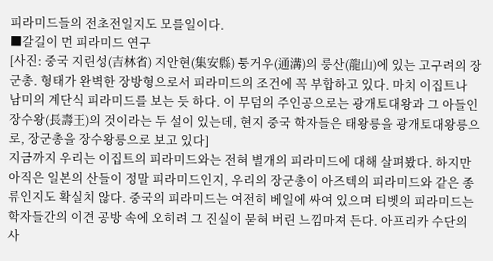피라미드들의 전초전일지도 모를일이다.
■갈길이 먼 피라미드 연구
[사진: 중국 지린성(吉林省) 지안현(集安縣) 퉁거우(通溝)의 룽산(龍山)에 있는 고구려의 장군총. 형태가 완벽한 장방형으로서 피라미드의 조건에 꼭 부합하고 있다. 마치 이집트나 남미의 계단식 피라미드를 보는 듯 하다. 이 무덤의 주인공으로는 광개토대왕과 그 아들인 장수왕(長壽王)의 것이라는 두 설이 있는데, 현지 중국 학자들은 태왕릉을 광개토대왕릉으로, 장군총을 장수왕릉으로 보고 있다]
지금까지 우리는 이집트의 피라미드와는 전혀 별개의 피라미드에 대해 살펴봤다. 하지만 아직은 일본의 산들이 정말 피라미드인지, 우리의 장군총이 아즈텍의 피라미드와 같은 종류인지도 확실치 않다. 중국의 피라미드는 여전히 베일에 싸여 있으며 티벳의 피라미드는 학자들간의 이견 공방 속에 오히려 그 진실이 묻혀 버린 느낌마져 든다. 아프리카 수단의 사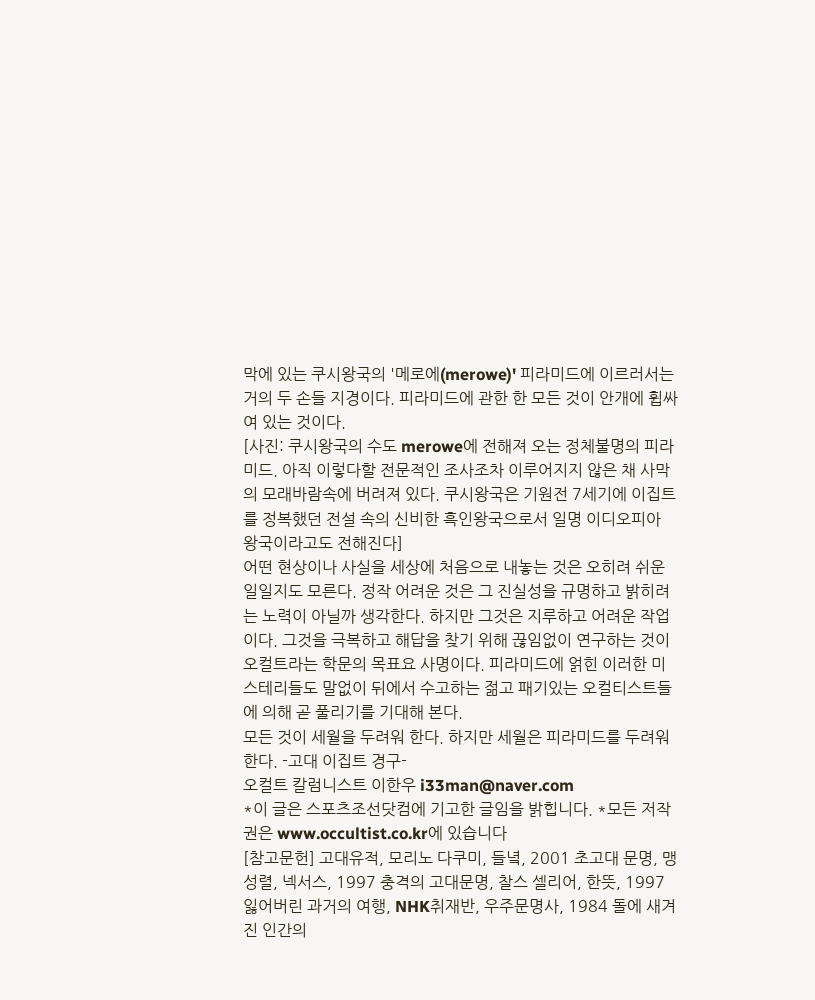막에 있는 쿠시왕국의 '메로에(merowe)' 피라미드에 이르러서는 거의 두 손들 지경이다. 피라미드에 관한 한 모든 것이 안개에 휩싸여 있는 것이다.
[사진: 쿠시왕국의 수도 merowe에 전해져 오는 정체불명의 피라미드. 아직 이렇다할 전문적인 조사조차 이루어지지 않은 채 사막의 모래바람속에 버려져 있다. 쿠시왕국은 기원전 7세기에 이집트를 정복했던 전설 속의 신비한 흑인왕국으로서 일명 이디오피아 왕국이라고도 전해진다]
어떤 현상이나 사실을 세상에 처음으로 내놓는 것은 오히려 쉬운일일지도 모른다. 정작 어려운 것은 그 진실성을 규명하고 밝히려는 노력이 아닐까 생각한다. 하지만 그것은 지루하고 어려운 작업이다. 그것을 극복하고 해답을 찾기 위해 끊임없이 연구하는 것이 오컬트라는 학문의 목표요 사명이다. 피라미드에 얽힌 이러한 미스테리들도 말없이 뒤에서 수고하는 젊고 패기있는 오컬티스트들에 의해 곧 풀리기를 기대해 본다.
모든 것이 세월을 두려워 한다. 하지만 세월은 피라미드를 두려워 한다. -고대 이집트 경구-
오컬트 칼럼니스트 이한우 i33man@naver.com
*이 글은 스포츠조선닷컴에 기고한 글임을 밝힙니다. *모든 저작권은 www.occultist.co.kr에 있습니다
[참고문헌] 고대유적, 모리노 다쿠미, 들녘, 2001 초고대 문명, 맹성렬, 넥서스, 1997 충격의 고대문명, 찰스 셀리어, 한뜻, 1997 잃어버린 과거의 여행, NHK취재반, 우주문명사, 1984 돌에 새겨진 인간의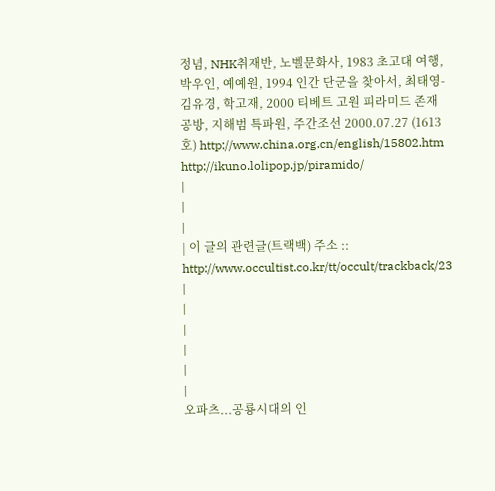정념, NHK취재반, 노벨문화사, 1983 초고대 여행, 박우인, 예예원, 1994 인간 단군을 찾아서, 최태영-김유경, 학고재, 2000 티베트 고원 피라미드 존재 공방, 지해범 특파원, 주간조선 2000.07.27 (1613호) http://www.china.org.cn/english/15802.htm http://ikuno.lolipop.jp/piramido/
|
|
|
| 이 글의 관련글(트랙백) 주소 :: http://www.occultist.co.kr/tt/occult/trackback/23 |
|
|
|
|
|
오파츠...공룡시대의 인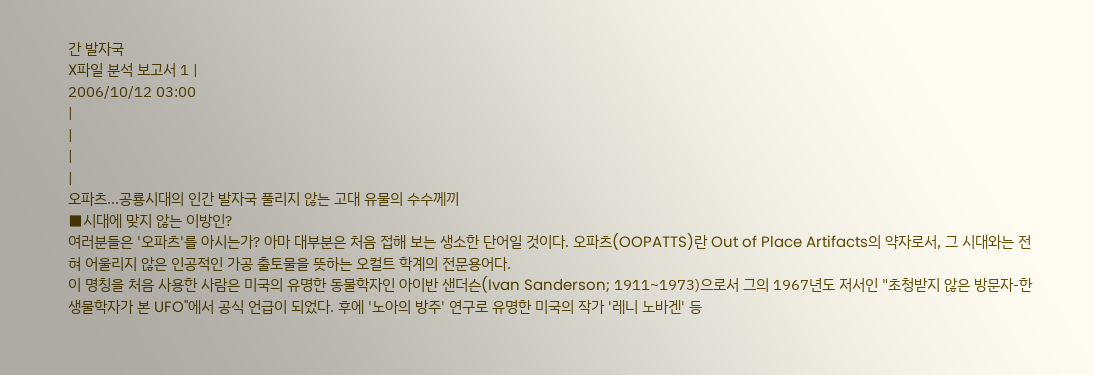간 발자국
X파일 분석 보고서 1 |
2006/10/12 03:00
|
|
|
|
오파츠...공룡시대의 인간 발자국 풀리지 않는 고대 유물의 수수께끼
■시대에 맞지 않는 이방인?
여러분들은 '오파츠'를 아시는가? 아마 대부분은 처음 접해 보는 생소한 단어일 것이다. 오파츠(OOPATTS)란 Out of Place Artifacts의 약자로서, 그 시대와는 전혀 어울리지 않은 인공적인 가공 출토물을 뜻하는 오컬트 학계의 전문용어다.
이 명칭을 처음 사용한 사람은 미국의 유명한 동물학자인 아이반 샌더슨(Ivan Sanderson; 1911~1973)으로서 그의 1967년도 저서인 "초청받지 않은 방문자-한 생물학자가 본 UFO"에서 공식 언급이 되었다. 후에 '노아의 방주' 연구로 유명한 미국의 작가 '레니 노바겐' 등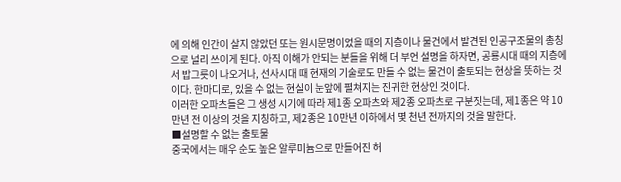에 의해 인간이 살지 않았던 또는 원시문명이었을 때의 지층이나 물건에서 발견된 인공구조물의 총칭으로 널리 쓰이게 된다. 아직 이해가 안되는 분들을 위해 더 부언 설명을 하자면, 공룡시대 때의 지층에서 밥그릇이 나오거나, 선사시대 때 현재의 기술로도 만들 수 없는 물건이 출토되는 현상을 뜻하는 것이다. 한마디로, 있을 수 없는 현실이 눈앞에 펼쳐지는 진귀한 현상인 것이다.
이러한 오파츠들은 그 생성 시기에 따라 제1종 오파츠와 제2종 오파츠로 구분짓는데, 제1종은 약 10만년 전 이상의 것을 지칭하고, 제2종은 10만년 이하에서 몇 천년 전까지의 것을 말한다.
■설명할 수 없는 출토물
중국에서는 매우 순도 높은 알루미늄으로 만들어진 허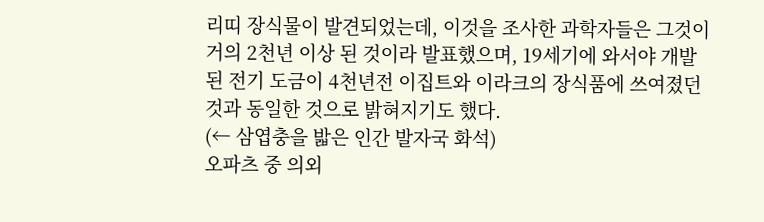리띠 장식물이 발견되었는데, 이것을 조사한 과학자들은 그것이 거의 2천년 이상 된 것이라 발표했으며, 19세기에 와서야 개발된 전기 도금이 4천년전 이집트와 이라크의 장식품에 쓰여졌던 것과 동일한 것으로 밝혀지기도 했다.
(← 삼엽충을 밟은 인간 발자국 화석)
오파츠 중 의외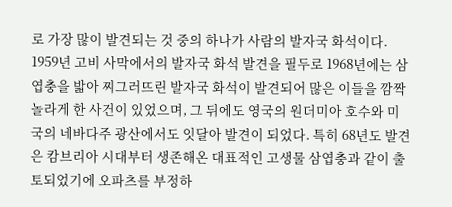로 가장 많이 발견되는 것 중의 하나가 사람의 발자국 화석이다. 1959년 고비 사막에서의 발자국 화석 발견을 필두로 1968년에는 삼엽충을 밟아 찌그러뜨린 발자국 화석이 발견되어 많은 이들을 깜짝 놀라게 한 사건이 있었으며, 그 뒤에도 영국의 원더미아 호수와 미국의 네바다주 광산에서도 잇달아 발견이 되었다. 특히 68년도 발견은 캄브리아 시대부터 생존해온 대표적인 고생물 삼엽충과 같이 출토되었기에 오파츠를 부정하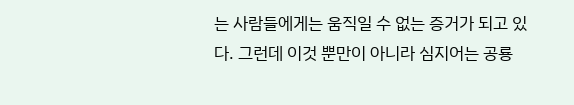는 사람들에게는 움직일 수 없는 증거가 되고 있다. 그런데 이것 뿐만이 아니라 심지어는 공룡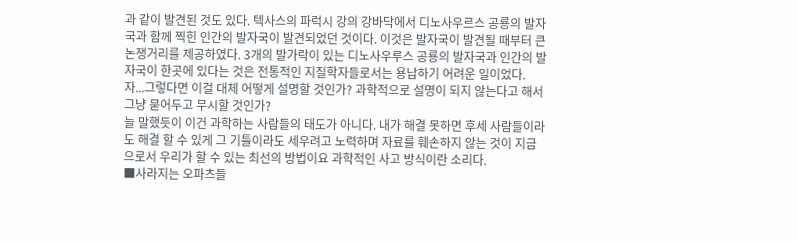과 같이 발견된 것도 있다. 텍사스의 파럭시 강의 강바닥에서 디노사우르스 공룡의 발자국과 함께 찍힌 인간의 발자국이 발견되었던 것이다. 이것은 발자국이 발견될 때부터 큰 논쟁거리를 제공하였다. 3개의 발가락이 있는 디노사우루스 공룡의 발자국과 인간의 발자국이 한곳에 있다는 것은 전통적인 지질학자들로서는 용납하기 어려운 일이었다.
자...그렇다면 이걸 대체 어떻게 설명할 것인가? 과학적으로 설명이 되지 않는다고 해서 그냥 묻어두고 무시할 것인가?
늘 말했듯이 이건 과학하는 사람들의 태도가 아니다. 내가 해결 못하면 후세 사람들이라도 해결 할 수 있게 그 기틀이라도 세우려고 노력하며 자료를 훼손하지 않는 것이 지금으로서 우리가 할 수 있는 최선의 방법이요 과학적인 사고 방식이란 소리다.
■사라지는 오파츠들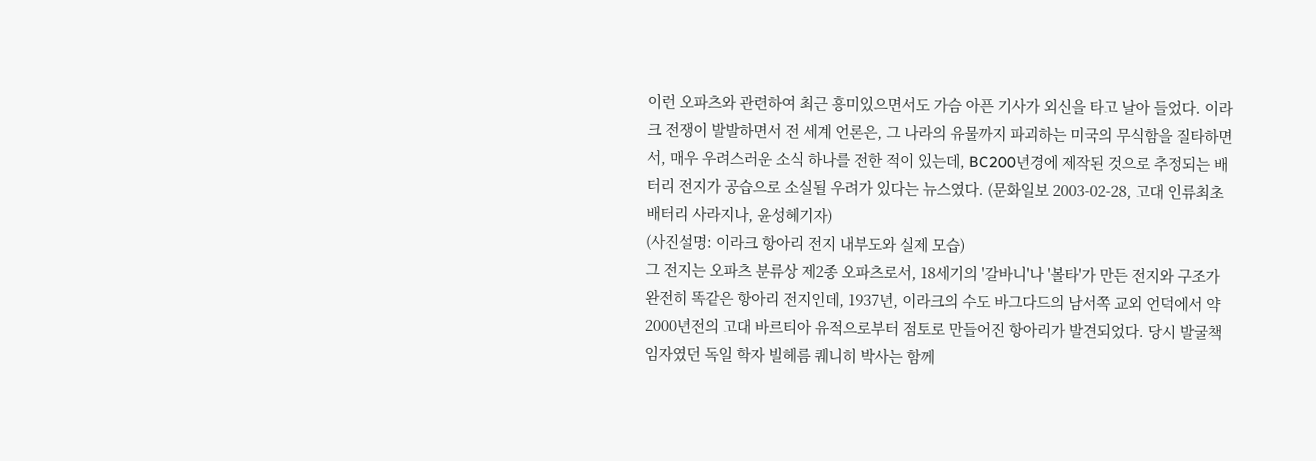이런 오파츠와 관련하여 최근 흥미있으면서도 가슴 아픈 기사가 외신을 타고 날아 들었다. 이라크 전쟁이 발발하면서 전 세계 언론은, 그 나라의 유물까지 파괴하는 미국의 무식함을 질타하면서, 매우 우려스러운 소식 하나를 전한 적이 있는데, BC200년경에 제작된 것으로 추정되는 배터리 전지가 공습으로 소실될 우려가 있다는 뉴스였다. (문화일보 2003-02-28, 고대 인류최초 배터리 사라지나, 윤성혜기자)
(사진설명: 이라크 항아리 전지 내부도와 실제 모습)
그 전지는 오파츠 분류상 제2종 오파츠로서, 18세기의 '갈바니'나 '볼타'가 만든 전지와 구조가 완전히 똑같은 항아리 전지인데, 1937년, 이라크의 수도 바그다드의 남서쪽 교외 언덕에서 약 2000년전의 고대 바르티아 유적으로부터 점토로 만들어진 항아리가 발견되었다. 당시 발굴책임자였던 독일 학자 빌헤름 퀘니히 박사는 함께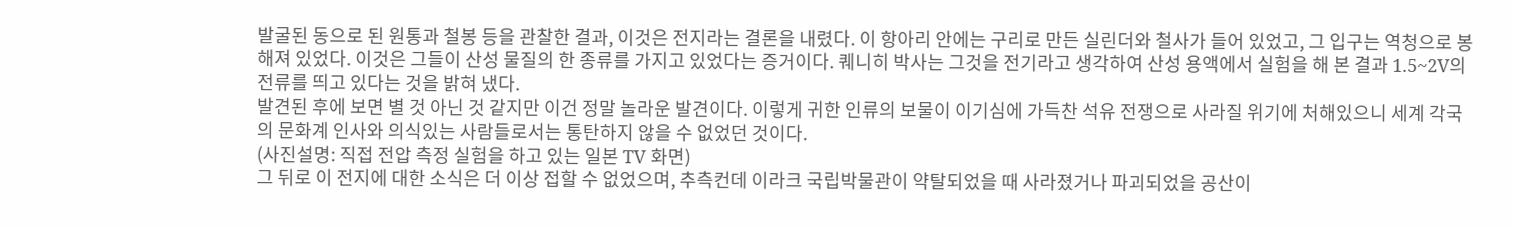발굴된 동으로 된 원통과 철봉 등을 관찰한 결과, 이것은 전지라는 결론을 내렸다. 이 항아리 안에는 구리로 만든 실린더와 철사가 들어 있었고, 그 입구는 역청으로 봉해져 있었다. 이것은 그들이 산성 물질의 한 종류를 가지고 있었다는 증거이다. 퀘니히 박사는 그것을 전기라고 생각하여 산성 용액에서 실험을 해 본 결과 1.5~2V의 전류를 띄고 있다는 것을 밝혀 냈다.
발견된 후에 보면 별 것 아닌 것 같지만 이건 정말 놀라운 발견이다. 이렇게 귀한 인류의 보물이 이기심에 가득찬 석유 전쟁으로 사라질 위기에 처해있으니 세계 각국의 문화계 인사와 의식있는 사람들로서는 통탄하지 않을 수 없었던 것이다.
(사진설명: 직접 전압 측정 실험을 하고 있는 일본 TV 화면)
그 뒤로 이 전지에 대한 소식은 더 이상 접할 수 없었으며, 추측컨데 이라크 국립박물관이 약탈되었을 때 사라졌거나 파괴되었을 공산이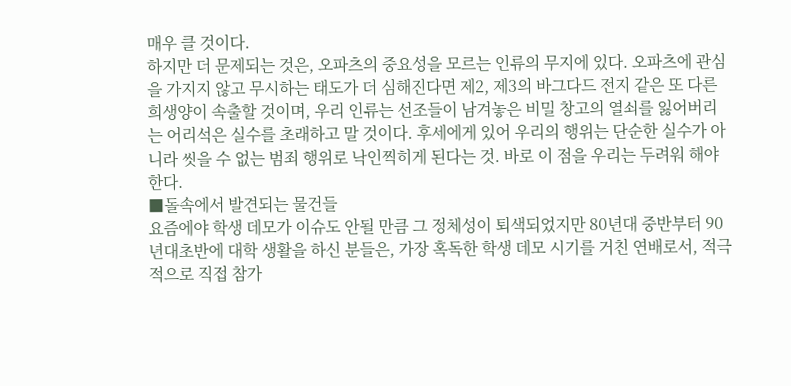매우 클 것이다.
하지만 더 문제되는 것은, 오파츠의 중요성을 모르는 인류의 무지에 있다. 오파츠에 관심을 가지지 않고 무시하는 태도가 더 심해진다면 제2, 제3의 바그다드 전지 같은 또 다른 희생양이 속출할 것이며, 우리 인류는 선조들이 남겨놓은 비밀 창고의 열쇠를 잃어버리는 어리석은 실수를 초래하고 말 것이다. 후세에게 있어 우리의 행위는 단순한 실수가 아니라 씻을 수 없는 범죄 행위로 낙인찍히게 된다는 것. 바로 이 점을 우리는 두려워 해야 한다.
■돌속에서 발견되는 물건들
요즘에야 학생 데모가 이슈도 안될 만큼 그 정체성이 퇴색되었지만 80년대 중반부터 90년대초반에 대학 생활을 하신 분들은, 가장 혹독한 학생 데모 시기를 거친 연배로서, 적극적으로 직접 참가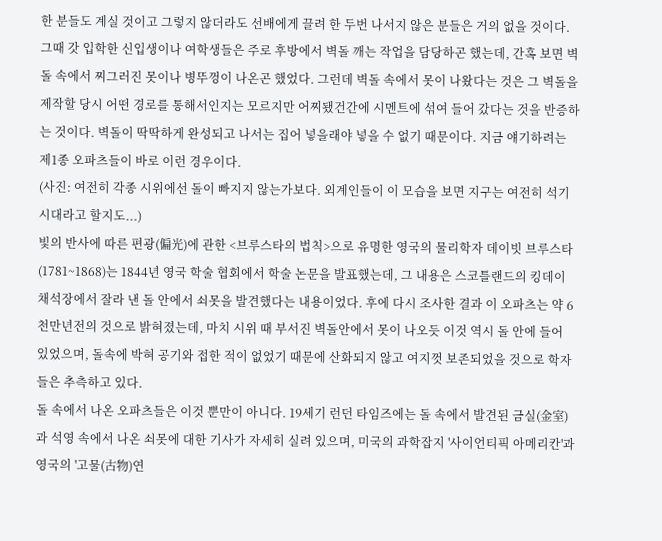한 분들도 계실 것이고 그렇지 않더라도 선배에게 끌려 한 두번 나서지 않은 분들은 거의 없을 것이다. 그때 갓 입학한 신입생이나 여학생들은 주로 후방에서 벽돌 깨는 작업을 담당하곤 했는데, 간혹 보면 벽돌 속에서 찌그러진 못이나 병뚜껑이 나온곤 했었다. 그런데 벽돌 속에서 못이 나왔다는 것은 그 벽돌을 제작할 당시 어떤 경로를 통해서인지는 모르지만 어찌됐건간에 시멘트에 섞여 들어 갔다는 것을 반증하는 것이다. 벽돌이 딱딱하게 완성되고 나서는 집어 넣을래야 넣을 수 없기 때문이다. 지금 얘기하려는 제1종 오파츠들이 바로 이런 경우이다.
(사진: 여전히 각종 시위에선 돌이 빠지지 않는가보다. 외계인들이 이 모습을 보면 지구는 여전히 석기시대라고 할지도...)
빛의 반사에 따른 편광(偏光)에 관한 <브루스타의 법칙>으로 유명한 영국의 물리학자 데이빗 브루스타(1781~1868)는 1844년 영국 학술 협회에서 학술 논문을 발표했는데, 그 내용은 스코틀랜드의 킹데이 채석장에서 잘라 낸 돌 안에서 쇠못을 발견했다는 내용이었다. 후에 다시 조사한 결과 이 오파츠는 약 6천만년전의 것으로 밝혀졌는데, 마치 시위 때 부서진 벽돌안에서 못이 나오듯 이것 역시 돌 안에 들어 있었으며, 돌속에 박혀 공기와 접한 적이 없었기 때문에 산화되지 않고 여지껏 보존되었을 것으로 학자들은 추측하고 있다.
돌 속에서 나온 오파츠들은 이것 뿐만이 아니다. 19세기 런던 타임즈에는 돌 속에서 발견된 금실(金室)과 석영 속에서 나온 쇠못에 대한 기사가 자세히 실려 있으며, 미국의 과학잡지 '사이언티픽 아메리칸'과 영국의 '고물(古物)연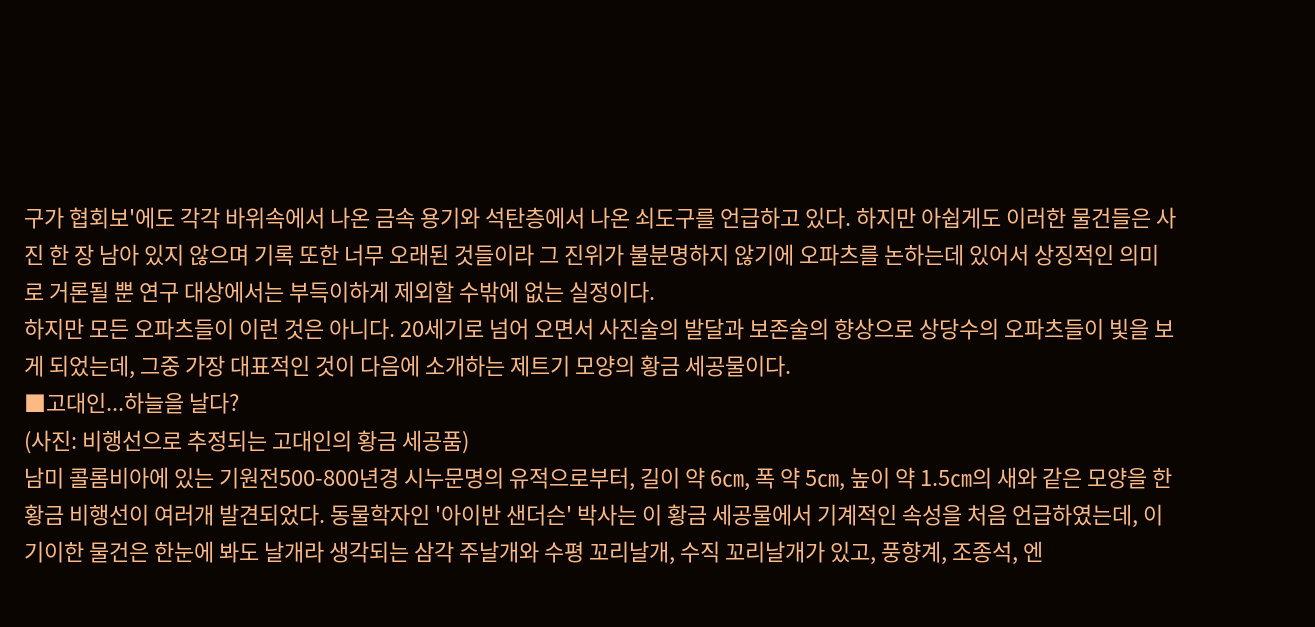구가 협회보'에도 각각 바위속에서 나온 금속 용기와 석탄층에서 나온 쇠도구를 언급하고 있다. 하지만 아쉽게도 이러한 물건들은 사진 한 장 남아 있지 않으며 기록 또한 너무 오래된 것들이라 그 진위가 불분명하지 않기에 오파츠를 논하는데 있어서 상징적인 의미로 거론될 뿐 연구 대상에서는 부득이하게 제외할 수밖에 없는 실정이다.
하지만 모든 오파츠들이 이런 것은 아니다. 20세기로 넘어 오면서 사진술의 발달과 보존술의 향상으로 상당수의 오파츠들이 빛을 보게 되었는데, 그중 가장 대표적인 것이 다음에 소개하는 제트기 모양의 황금 세공물이다.
■고대인...하늘을 날다?
(사진: 비행선으로 추정되는 고대인의 황금 세공품)
남미 콜롬비아에 있는 기원전500-800년경 시누문명의 유적으로부터, 길이 약 6㎝, 폭 약 5㎝, 높이 약 1.5㎝의 새와 같은 모양을 한 황금 비행선이 여러개 발견되었다. 동물학자인 '아이반 샌더슨' 박사는 이 황금 세공물에서 기계적인 속성을 처음 언급하였는데, 이 기이한 물건은 한눈에 봐도 날개라 생각되는 삼각 주날개와 수평 꼬리날개, 수직 꼬리날개가 있고, 풍향계, 조종석, 엔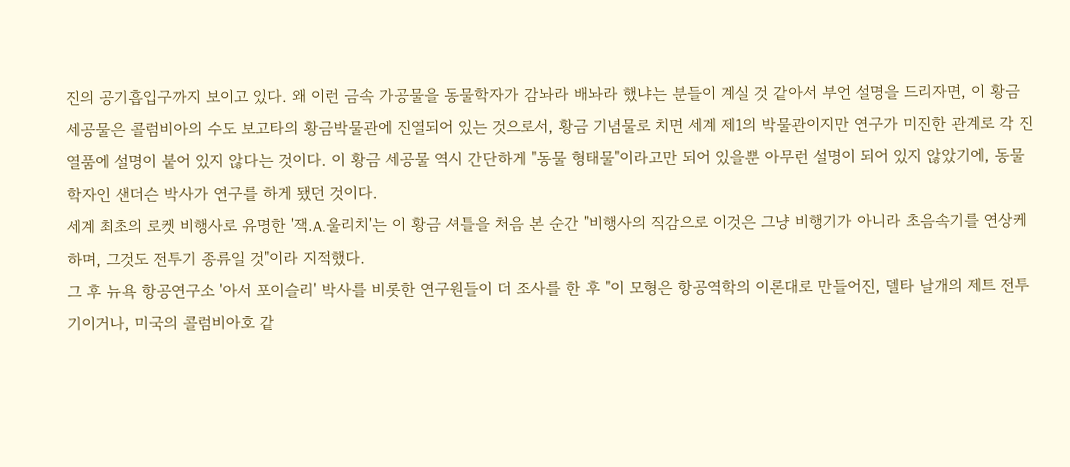진의 공기흡입구까지 보이고 있다. 왜 이런 금속 가공물을 동물학자가 감놔라 배놔라 했냐는 분들이 계실 것 같아서 부언 설명을 드리자면, 이 황금 세공물은 콜럼비아의 수도 보고타의 황금박물관에 진열되어 있는 것으로서, 황금 기념물로 치면 세계 제1의 박물관이지만 연구가 미진한 관계로 각 진열품에 설명이 붙어 있지 않다는 것이다. 이 황금 세공물 역시 간단하게 "동물 형태물"이라고만 되어 있을뿐 아무런 설명이 되어 있지 않았기에, 동물학자인 샌더슨 박사가 연구를 하게 됐던 것이다.
세계 최초의 로켓 비행사로 유명한 '잭.A.울리치'는 이 황금 셔틀을 처음 본 순간 "비행사의 직감으로 이것은 그냥 비행기가 아니라 초음속기를 연상케 하며, 그것도 전투기 종류일 것"이라 지적했다.
그 후 뉴욕 항공연구소 '아서 포이슬리' 박사를 비롯한 연구원들이 더 조사를 한 후 "이 모형은 항공역학의 이론대로 만들어진, 델타 날개의 제트 전투기이거나, 미국의 콜럼비아호 같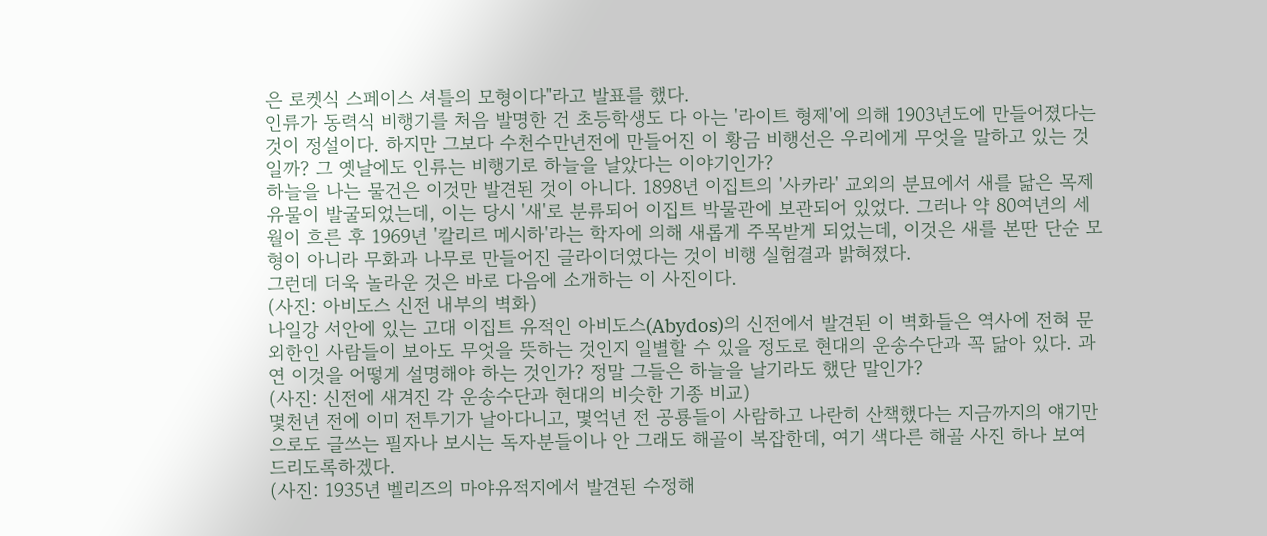은 로켓식 스페이스 셔틀의 모형이다"라고 발표를 했다.
인류가 동력식 비행기를 처음 발명한 건 초등학생도 다 아는 '라이트 형제'에 의해 1903년도에 만들어졌다는 것이 정설이다. 하지만 그보다 수천수만년전에 만들어진 이 황금 비행선은 우리에게 무엇을 말하고 있는 것일까? 그 옛날에도 인류는 비행기로 하늘을 날았다는 이야기인가?
하늘을 나는 물건은 이것만 발견된 것이 아니다. 1898년 이집트의 '사카라' 교외의 분묘에서 새를 닮은 목제 유물이 발굴되었는데, 이는 당시 '새'로 분류되어 이집트 박물관에 보관되어 있었다. 그러나 약 80여년의 세월이 흐른 후 1969년 '칼리르 메시하'라는 학자에 의해 새롭게 주목받게 되었는데, 이것은 새를 본딴 단순 모형이 아니라 무화과 나무로 만들어진 글라이더였다는 것이 비행 실험결과 밝혀졌다.
그런데 더욱 놀라운 것은 바로 다음에 소개하는 이 사진이다.
(사진: 아비도스 신전 내부의 벽화)
나일강 서안에 있는 고대 이집트 유적인 아비도스(Abydos)의 신전에서 발견된 이 벽화들은 역사에 전혀 문외한인 사람들이 보아도 무엇을 뜻하는 것인지 일별할 수 있을 정도로 현대의 운송수단과 꼭 닮아 있다. 과연 이것을 어떻게 설명해야 하는 것인가? 정말 그들은 하늘을 날기라도 했단 말인가?
(사진: 신전에 새겨진 각 운송수단과 현대의 비슷한 기종 비교)
몇천년 전에 이미 전투기가 날아다니고, 몇억년 전 공룡들이 사람하고 나란히 산책했다는 지금까지의 얘기만으로도 글쓰는 필자나 보시는 독자분들이나 안 그래도 해골이 복잡한데, 여기 색다른 해골 사진 하나 보여 드리도록하겠다.
(사진: 1935년 벨리즈의 마야유적지에서 발견된 수정해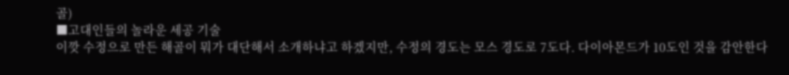골)
■고대인들의 놀라운 세공 기술
이깟 수정으로 만든 해골이 뭐가 대단해서 소개하냐고 하겠지만, 수정의 경도는 모스 경도로 7도다. 다이아몬드가 10도인 것을 감안한다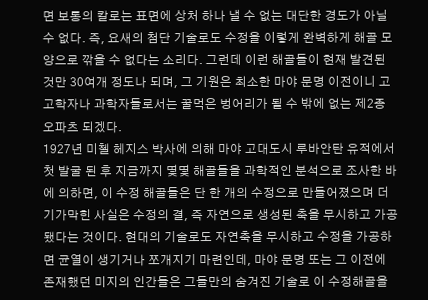면 보통의 칼로는 표면에 상처 하나 낼 수 없는 대단한 경도가 아닐 수 없다. 즉, 요새의 첨단 기술로도 수정을 이렇게 완벽하게 해골 모양으로 깎을 수 없다는 소리다. 그런데 이런 해골들이 현재 발견된 것만 30여개 정도나 되며, 그 기원은 최소한 마야 문명 이전이니 고고학자나 과학자들로서는 꿀먹은 벙어리가 될 수 밖에 없는 제2종 오파츠 되겠다.
1927년 미첼 헤지스 박사에 의해 마야 고대도시 루바안탄 유적에서 첫 발굴 된 후 지금까지 몇몇 해골들을 과학적인 분석으로 조사한 바에 의하면, 이 수정 해골들은 단 한 개의 수정으로 만들어졌으며 더 기가막힌 사실은 수정의 결, 즉 자연으로 생성된 축을 무시하고 가공됐다는 것이다. 현대의 기술로도 자연축을 무시하고 수정을 가공하면 균열이 생기거나 쪼개지기 마련인데, 마야 문명 또는 그 이전에 존재했던 미지의 인간들은 그들만의 숨겨진 기술로 이 수정해골을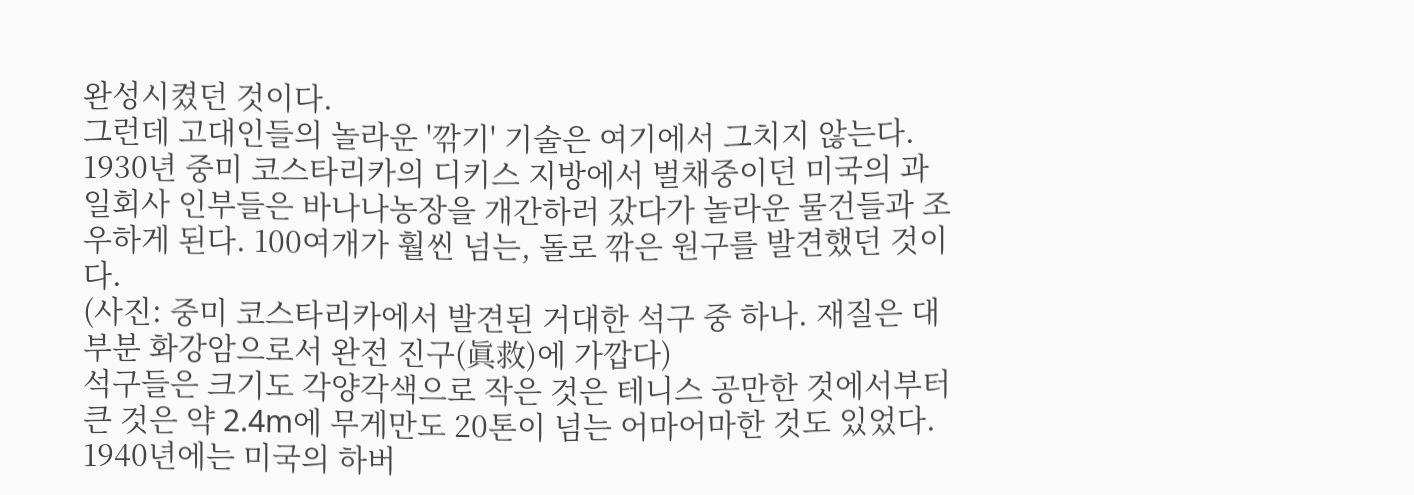완성시켰던 것이다.
그런데 고대인들의 놀라운 '깎기' 기술은 여기에서 그치지 않는다.
1930년 중미 코스타리카의 디키스 지방에서 벌채중이던 미국의 과일회사 인부들은 바나나농장을 개간하러 갔다가 놀라운 물건들과 조우하게 된다. 100여개가 훨씬 넘는, 돌로 깎은 원구를 발견했던 것이다.
(사진: 중미 코스타리카에서 발견된 거대한 석구 중 하나. 재질은 대부분 화강암으로서 완전 진구(眞救)에 가깝다)
석구들은 크기도 각양각색으로 작은 것은 테니스 공만한 것에서부터 큰 것은 약 2.4m에 무게만도 20톤이 넘는 어마어마한 것도 있었다. 1940년에는 미국의 하버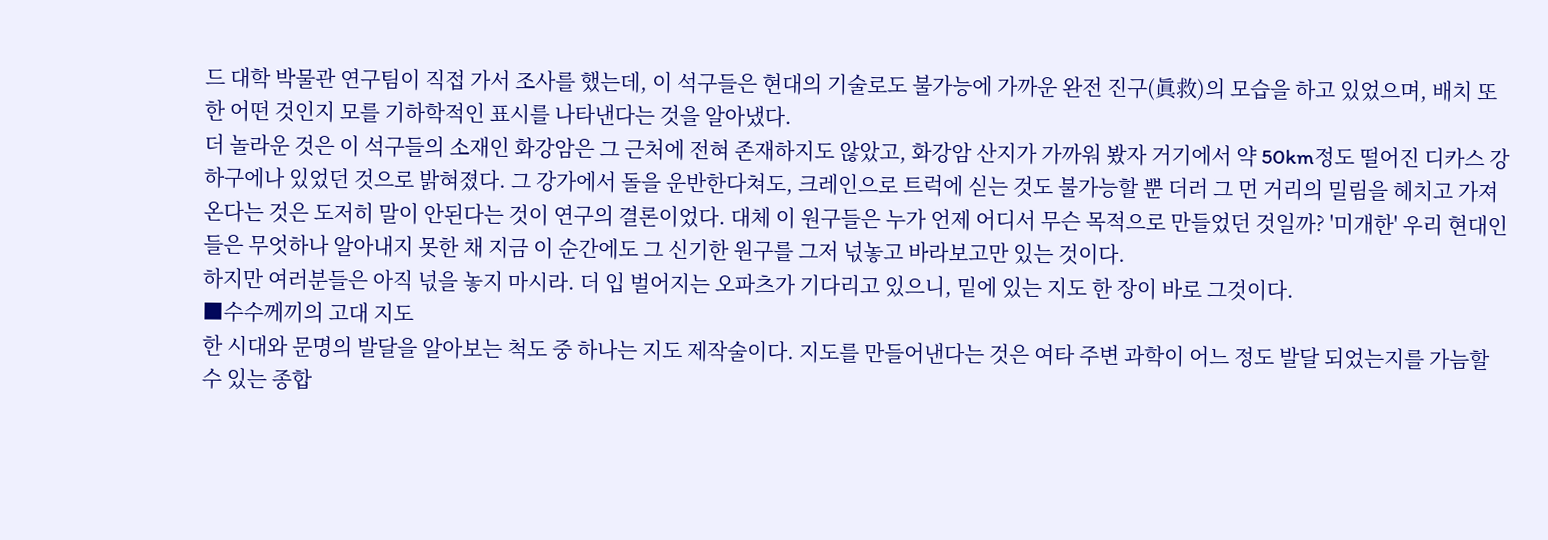드 대학 박물관 연구팀이 직접 가서 조사를 했는데, 이 석구들은 현대의 기술로도 불가능에 가까운 완전 진구(眞救)의 모습을 하고 있었으며, 배치 또한 어떤 것인지 모를 기하학적인 표시를 나타낸다는 것을 알아냈다.
더 놀라운 것은 이 석구들의 소재인 화강암은 그 근처에 전혀 존재하지도 않았고, 화강암 산지가 가까워 봤자 거기에서 약 50km정도 떨어진 디카스 강 하구에나 있었던 것으로 밝혀졌다. 그 강가에서 돌을 운반한다쳐도, 크레인으로 트럭에 싣는 것도 불가능할 뿐 더러 그 먼 거리의 밀림을 헤치고 가져온다는 것은 도저히 말이 안된다는 것이 연구의 결론이었다. 대체 이 원구들은 누가 언제 어디서 무슨 목적으로 만들었던 것일까? '미개한' 우리 현대인들은 무엇하나 알아내지 못한 채 지금 이 순간에도 그 신기한 원구를 그저 넋놓고 바라보고만 있는 것이다.
하지만 여러분들은 아직 넋을 놓지 마시라. 더 입 벌어지는 오파츠가 기다리고 있으니, 밑에 있는 지도 한 장이 바로 그것이다.
■수수께끼의 고대 지도
한 시대와 문명의 발달을 알아보는 척도 중 하나는 지도 제작술이다. 지도를 만들어낸다는 것은 여타 주변 과학이 어느 정도 발달 되었는지를 가늠할 수 있는 종합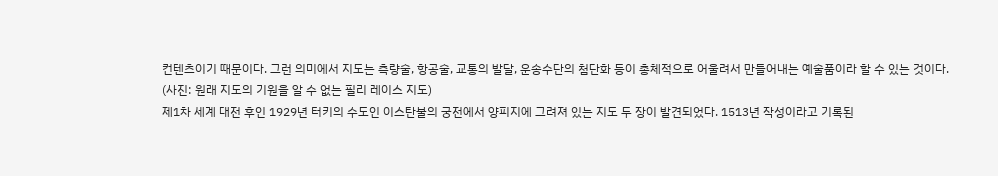컨텐츠이기 때문이다. 그런 의미에서 지도는 측량술, 항공술, 교통의 발달, 운송수단의 첨단화 등이 총체적으로 어울려서 만들어내는 예술품이라 할 수 있는 것이다.
(사진: 원래 지도의 기원을 알 수 없는 필리 레이스 지도)
제1차 세계 대전 후인 1929년 터키의 수도인 이스탄불의 궁전에서 양피지에 그려져 있는 지도 두 장이 발견되었다. 1513년 작성이라고 기록된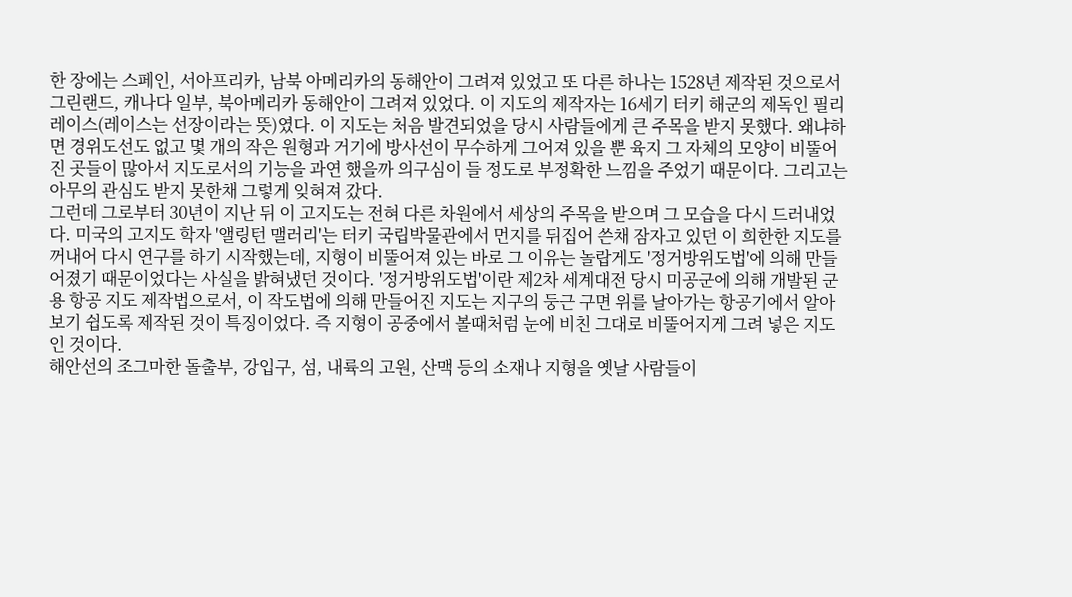한 장에는 스페인, 서아프리카, 남북 아메리카의 동해안이 그려져 있었고 또 다른 하나는 1528년 제작된 것으로서 그린랜드, 캐나다 일부, 북아메리카 동해안이 그려져 있었다. 이 지도의 제작자는 16세기 터키 해군의 제독인 필리 레이스(레이스는 선장이라는 뜻)였다. 이 지도는 처음 발견되었을 당시 사람들에게 큰 주목을 받지 못했다. 왜냐하면 경위도선도 없고 몇 개의 작은 원형과 거기에 방사선이 무수하게 그어져 있을 뿐 육지 그 자체의 모양이 비뚤어진 곳들이 많아서 지도로서의 기능을 과연 했을까 의구심이 들 정도로 부정확한 느낌을 주었기 때문이다. 그리고는 아무의 관심도 받지 못한채 그렇게 잊혀져 갔다.
그런데 그로부터 30년이 지난 뒤 이 고지도는 전혀 다른 차원에서 세상의 주목을 받으며 그 모습을 다시 드러내었다. 미국의 고지도 학자 '앨링턴 맬러리'는 터키 국립박물관에서 먼지를 뒤집어 쓴채 잠자고 있던 이 희한한 지도를 꺼내어 다시 연구를 하기 시작했는데, 지형이 비뚤어져 있는 바로 그 이유는 놀랍게도 '정거방위도법'에 의해 만들어졌기 때문이었다는 사실을 밝혀냈던 것이다. '정거방위도법'이란 제2차 세계대전 당시 미공군에 의해 개발된 군용 항공 지도 제작법으로서, 이 작도법에 의해 만들어진 지도는 지구의 둥근 구면 위를 날아가는 항공기에서 알아보기 쉽도록 제작된 것이 특징이었다. 즉 지형이 공중에서 볼때처럼 눈에 비친 그대로 비뚤어지게 그려 넣은 지도인 것이다.
해안선의 조그마한 돌출부, 강입구, 섬, 내륙의 고원, 산맥 등의 소재나 지형을 옛날 사람들이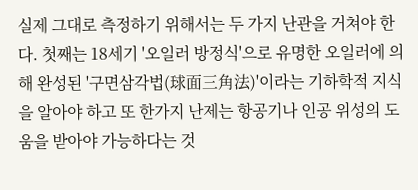실제 그대로 측정하기 위해서는 두 가지 난관을 거쳐야 한다. 첫째는 18세기 '오일러 방정식'으로 유명한 오일러에 의해 완성된 '구면삼각법(球面三角法)'이라는 기하학적 지식을 알아야 하고 또 한가지 난제는 항공기나 인공 위성의 도움을 받아야 가능하다는 것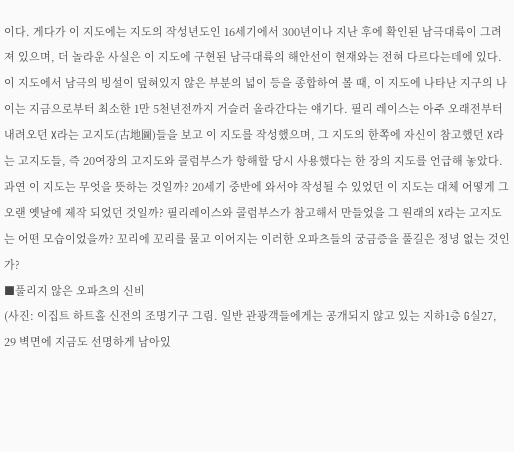이다. 게다가 이 지도에는 지도의 작성년도인 16세기에서 300년이나 지난 후에 확인된 남극대륙이 그려져 있으며, 더 놀라운 사실은 이 지도에 구현된 남극대륙의 해안선이 현재와는 전혀 다르다는데에 있다. 이 지도에서 남극의 빙설이 덮혀있지 않은 부분의 넓이 등을 종합하여 볼 때, 이 지도에 나타난 지구의 나이는 지금으로부터 최소한 1만 5천년전까지 거슬러 올라간다는 얘기다. 필리 레이스는 아주 오래전부터 내려오던 X라는 고지도(古地圖)들을 보고 이 지도를 작성했으며, 그 지도의 한쪽에 자신이 참고했던 X라는 고지도들, 즉 20여장의 고지도와 콜럼부스가 항해할 당시 사용했다는 한 장의 지도를 언급해 놓았다.
과연 이 지도는 무엇을 뜻하는 것일까? 20세기 중반에 와서야 작성될 수 있었던 이 지도는 대체 어떻게 그 오랜 옛날에 제작 되었던 것일까? 필리레이스와 콜럼부스가 참고해서 만들었을 그 원래의 X라는 고지도는 어떤 모습이었을까? 꼬리에 꼬리를 물고 이어지는 이러한 오파츠들의 궁금증을 풀길은 정녕 없는 것인가?
■풀리지 않은 오파츠의 신비
(사진: 이집트 하트홀 신전의 조명기구 그림. 일반 관광객들에게는 공개되지 않고 있는 지하1층 G실27, 29 벽면에 지금도 선명하게 남아있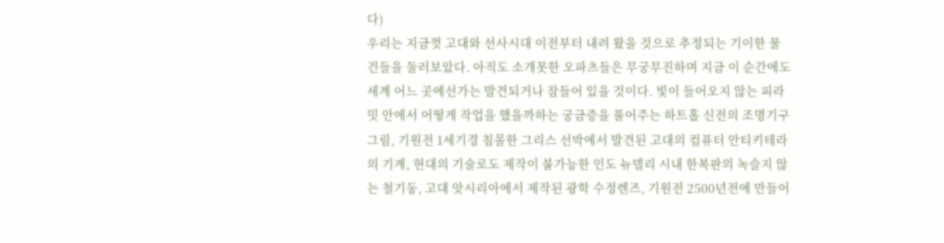다)
우리는 지금껏 고대와 선사시대 이전부터 내려 왔을 것으로 추정되는 기이한 물건들을 둘러보았다. 아직도 소개못한 오파츠들은 무궁무진하며 지금 이 순간에도 세계 어느 곳에선가는 발견되거나 잠들어 있을 것이다. 빛이 들어오지 않는 피라밋 안에서 어떻게 작업을 했을까하는 궁금증을 풀어주는 하트홀 신전의 조명기구 그림, 기원전 1세기경 침몰한 그리스 선박에서 발견된 고대의 컴퓨터 안티키테라의 기계, 현대의 기술로도 제작이 불가능한 인도 뉴델리 시내 한복판의 녹슬지 않는 철기둥, 고대 앗시리아에서 제작된 광학 수정렌즈, 기원전 2500년전에 만들어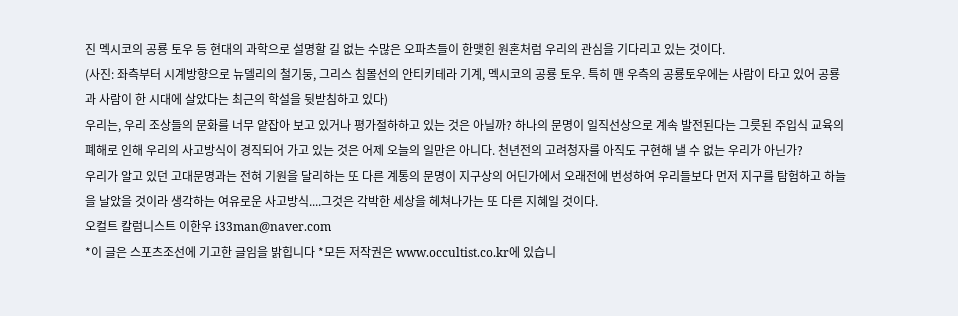진 멕시코의 공룡 토우 등 현대의 과학으로 설명할 길 없는 수많은 오파츠들이 한맺힌 원혼처럼 우리의 관심을 기다리고 있는 것이다.
(사진: 좌측부터 시계방향으로 뉴델리의 철기둥, 그리스 침몰선의 안티키테라 기계, 멕시코의 공룡 토우. 특히 맨 우측의 공룡토우에는 사람이 타고 있어 공룡과 사람이 한 시대에 살았다는 최근의 학설을 뒷받침하고 있다)
우리는, 우리 조상들의 문화를 너무 얕잡아 보고 있거나 평가절하하고 있는 것은 아닐까? 하나의 문명이 일직선상으로 계속 발전된다는 그릇된 주입식 교육의 폐해로 인해 우리의 사고방식이 경직되어 가고 있는 것은 어제 오늘의 일만은 아니다. 천년전의 고려청자를 아직도 구현해 낼 수 없는 우리가 아닌가?
우리가 알고 있던 고대문명과는 전혀 기원을 달리하는 또 다른 계통의 문명이 지구상의 어딘가에서 오래전에 번성하여 우리들보다 먼저 지구를 탐험하고 하늘을 날았을 것이라 생각하는 여유로운 사고방식....그것은 각박한 세상을 헤쳐나가는 또 다른 지혜일 것이다.
오컬트 칼럼니스트 이한우 i33man@naver.com
*이 글은 스포츠조선에 기고한 글임을 밝힙니다 *모든 저작권은 www.occultist.co.kr에 있습니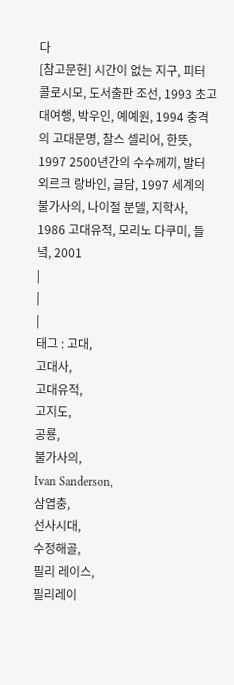다
[참고문헌] 시간이 없는 지구, 피터 콜로시모, 도서출판 조선, 1993 초고대여행, 박우인, 예예원, 1994 충격의 고대문명, 찰스 셀리어, 한뜻, 1997 2500년간의 수수께끼, 발터 외르크 랑바인, 글담, 1997 세계의 불가사의, 나이절 분델, 지학사, 1986 고대유적, 모리노 다쿠미, 들녘, 2001
|
|
|
태그 : 고대,
고대사,
고대유적,
고지도,
공룡,
불가사의,
Ivan Sanderson,
삼엽충,
선사시대,
수정해골,
필리 레이스,
필리레이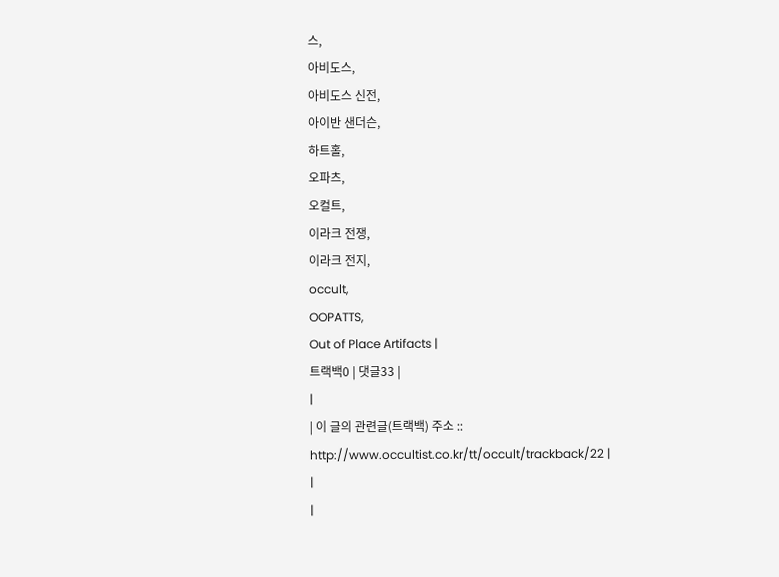스,
아비도스,
아비도스 신전,
아이반 샌더슨,
하트홀,
오파츠,
오컬트,
이라크 전쟁,
이라크 전지,
occult,
OOPATTS,
Out of Place Artifacts |
트랙백0 | 댓글33 |
|
| 이 글의 관련글(트랙백) 주소 :: http://www.occultist.co.kr/tt/occult/trackback/22 |
|
|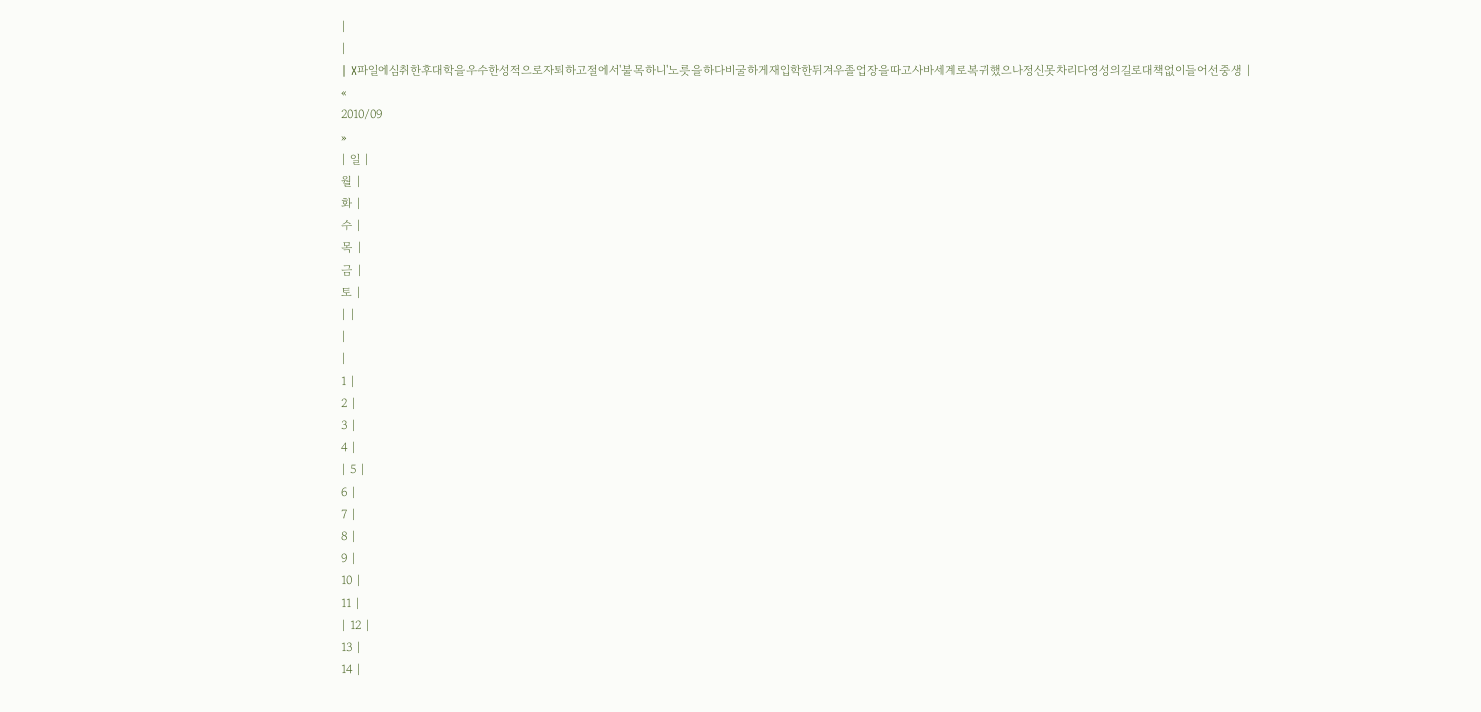|
|
| X파일에심취한후대학을우수한성적으로자퇴하고절에서'불목하니'노릇을하다비굴하게재입학한뒤겨우졸업장을따고사바세계로복귀했으나정신못차리다영성의길로대책없이들어선중생 |
«
2010/09
»
| 일 |
월 |
화 |
수 |
목 |
금 |
토 |
| |
|
|
1 |
2 |
3 |
4 |
| 5 |
6 |
7 |
8 |
9 |
10 |
11 |
| 12 |
13 |
14 |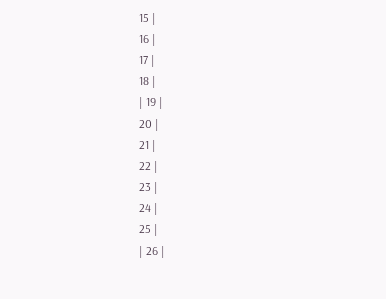15 |
16 |
17 |
18 |
| 19 |
20 |
21 |
22 |
23 |
24 |
25 |
| 26 |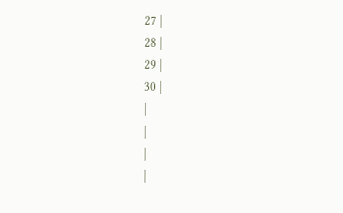27 |
28 |
29 |
30 |
|
|
|
|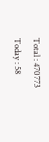Total : 470773
Today : 58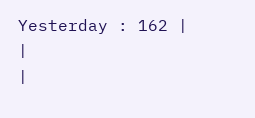Yesterday : 162 |
|
|